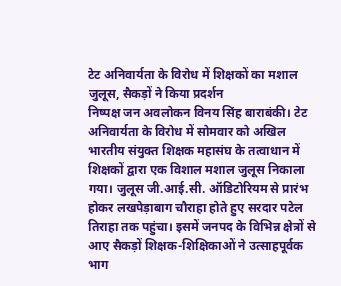टेट अनिवार्यता के विरोध में शिक्षकों का मशाल जुलूस, सैकड़ों ने किया प्रदर्शन
निष्पक्ष जन अवलोकन विनय सिंह बाराबंकी। टेट अनिवार्यता के विरोध में सोमवार को अखिल भारतीय संयुक्त शिक्षक महासंघ के तत्वाधान में शिक्षकों द्वारा एक विशाल मशाल जुलूस निकाला गया। जुलूस जी.आई.सी. ऑडिटोरियम से प्रारंभ होकर लखपेड़ाबाग चौराहा होते हुए सरदार पटेल तिराहा तक पहुंचा। इसमें जनपद के विभिन्न क्षेत्रों से आए सैकड़ों शिक्षक-शिक्षिकाओं ने उत्साहपूर्वक भाग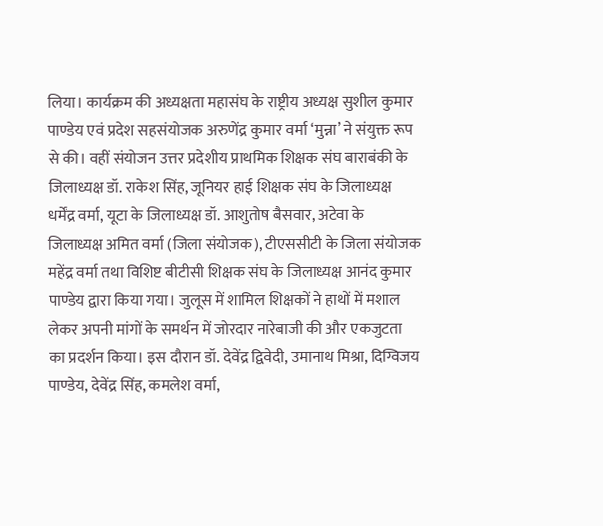लिया। कार्यक्रम की अध्यक्षता महासंघ के राष्ट्रीय अध्यक्ष सुशील कुमार पाण्डेय एवं प्रदेश सहसंयोजक अरुणेंद्र कुमार वर्मा ‘मुन्ना’ ने संयुक्त रूप से की। वहीं संयोजन उत्तर प्रदेशीय प्राथमिक शिक्षक संघ बाराबंकी के जिलाध्यक्ष डॉ. राकेश सिंह, जूनियर हाई शिक्षक संघ के जिलाध्यक्ष धर्मेंद्र वर्मा, यूटा के जिलाध्यक्ष डॉ. आशुतोष बैसवार, अटेवा के जिलाध्यक्ष अमित वर्मा (जिला संयोजक), टीएससीटी के जिला संयोजक महेंद्र वर्मा तथा विशिष्ट बीटीसी शिक्षक संघ के जिलाध्यक्ष आनंद कुमार पाण्डेय द्वारा किया गया। जुलूस में शामिल शिक्षकों ने हाथों में मशाल लेकर अपनी मांगों के समर्थन में जोरदार नारेबाजी की और एकजुटता का प्रदर्शन किया। इस दौरान डॉ. देवेंद्र द्विवेदी, उमानाथ मिश्रा, दिग्विजय पाण्डेय, देवेंद्र सिंह, कमलेश वर्मा,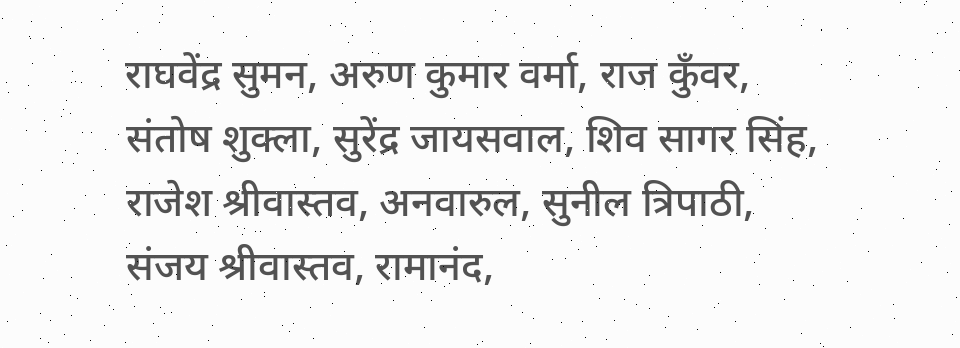राघवेंद्र सुमन, अरुण कुमार वर्मा, राज कुँवर, संतोष शुक्ला, सुरेंद्र जायसवाल, शिव सागर सिंह, राजेश श्रीवास्तव, अनवारुल, सुनील त्रिपाठी, संजय श्रीवास्तव, रामानंद,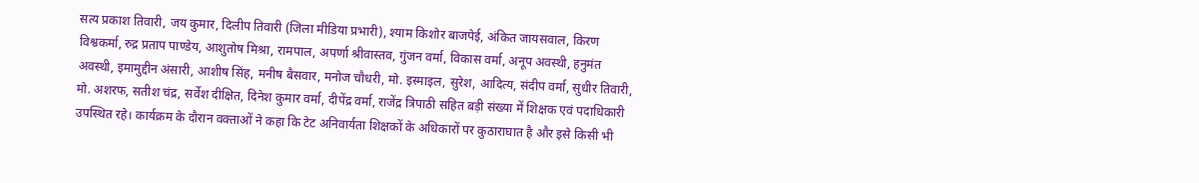सत्य प्रकाश तिवारी, जय कुमार, दिलीप तिवारी (जिला मीडिया प्रभारी), श्याम किशोर बाजपेई, अंकित जायसवाल, किरण विश्वकर्मा, रुद्र प्रताप पाण्डेय, आशुतोष मिश्रा, रामपाल, अपर्णा श्रीवास्तव, गुंजन वर्मा, विकास वर्मा, अनूप अवस्थी, हनुमंत अवस्थी, इमामुद्दीन अंसारी, आशीष सिंह, मनीष बैसवार, मनोज चौधरी, मो. इस्माइल, सुरेश, आदित्य, संदीप वर्मा, सुधीर तिवारी, मो. अशरफ, सतीश चंद्र, सर्वेश दीक्षित, दिनेश कुमार वर्मा, दीपेंद्र वर्मा, राजेंद्र त्रिपाठी सहित बड़ी संख्या में शिक्षक एवं पदाधिकारी उपस्थित रहे। कार्यक्रम के दौरान वक्ताओं ने कहा कि टेट अनिवार्यता शिक्षकों के अधिकारों पर कुठाराघात है और इसे किसी भी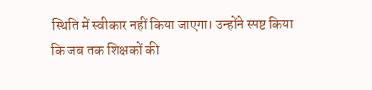स्थिति में स्वीकार नहीं किया जाएगा। उन्होंने स्पष्ट किया कि जब तक शिक्षकों की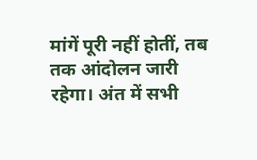मांगें पूरी नहीं होतीं, तब तक आंदोलन जारी रहेगा। अंत में सभी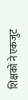शिक्षकों ने एकजुट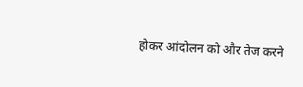होकर आंदोलन को और तेज करने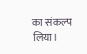का संकल्प लिया।